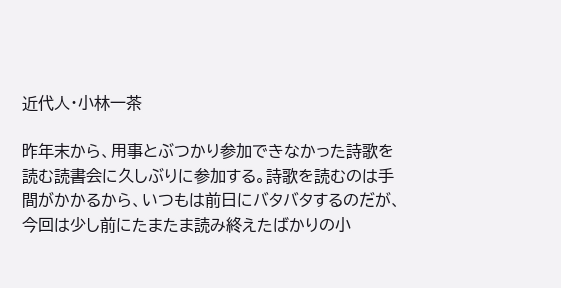近代人・小林一茶

昨年末から、用事とぶつかり参加できなかった詩歌を読む読書会に久しぶりに参加する。詩歌を読むのは手間がかかるから、いつもは前日にバタバタするのだが、今回は少し前にたまたま読み終えたばかりの小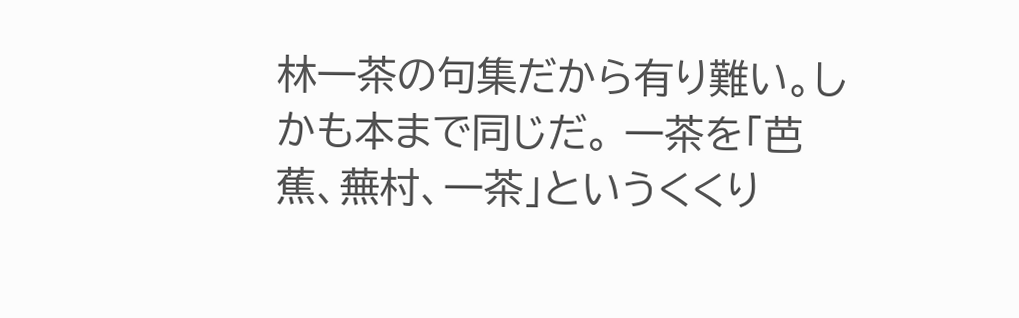林一茶の句集だから有り難い。しかも本まで同じだ。 一茶を「芭蕉、蕪村、一茶」というくくり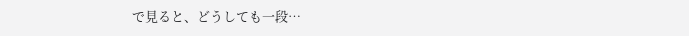で見ると、どうしても一段…